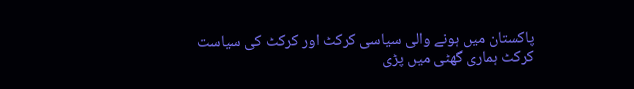پاکستان میں ہونے والی سیاسی کرکٹ اور کرکٹ کی سیاست
کرکٹ ہماری گھٹی میں پڑی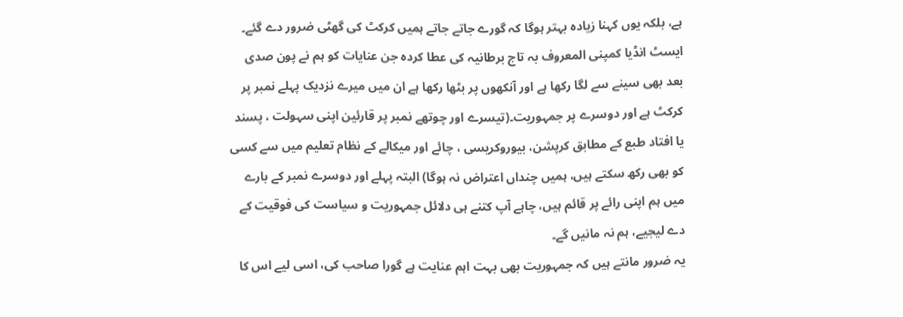ہے، بلکہ یوں کہنا زیادہ بہتر ہوگا کہ گورے جاتے جاتے ہمیں کرکٹ کی گھٹی ضرور دے گئے۔ ایسٹ انڈیا کمپنی المعروف بہ تاج برطانیہ کی عطا کردہ جن عنایات کو ہم نے پون صدی بعد بھی سینے سے لگا رکھا ہے اور آنکھوں پر بٹھا رکھا ہے ان میں میرے نزدیک پہلے نمبر پر کرکٹ ہے اور دوسرے پر جمہوریت۔(تیسرے اور چوتھے نمبر پر قارئین اپنی سہولت ، پسند یا افتاد طبع کے مطابق کرپشن، بیوروکریسی ، چائے اور میکالے کے نظام تعلیم میں سے کسی کو بھی رکھ سکتے ہیں، ہمیں چنداں اعتراض نہ ہوگا) البتہ پہلے اور دوسرے نمبر کے بارے میں ہم اپنی رائے پر قائم ہیں، چاہے آپ کتنے ہی دلائل جمہوریت و سیاست کی فوقیت کے دے لیجیے، ہم نہ مانیں گے۔
یہ ضرور مانتے ہیں کہ جمہوریت بھی بہت اہم عنایت ہے گورا صاحب کی، اسی لیے اس کا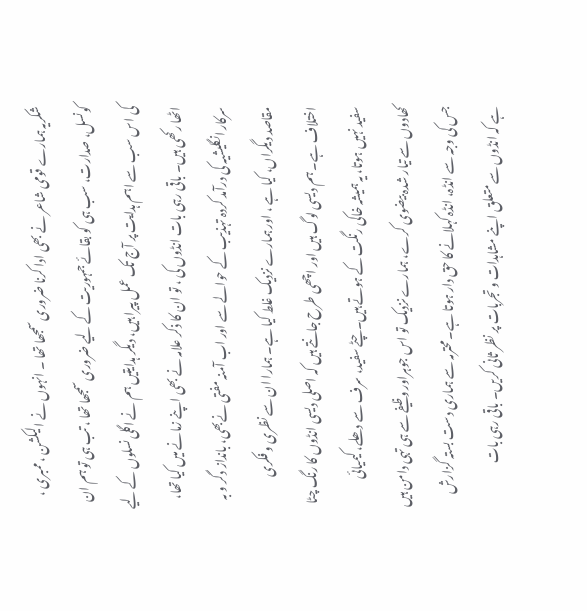شکریہ ہمارے قومی شاعر نے بھی ادا کرنا ضروری سمجھا تھا ۔ انہوں نے الیکشن ، ممبری ، کونسل، صدارت، سب ہی کو بقائے جمہوریت کے لیے ضروری سمجھا تھا ، تب ہی تو ہم ان کی اس سب سے اہم ہدایت پر آج تک عمل پیرا ہیں، دیگر ہدایتیں ہم نے اگلی نسلوں کے لیے اٹھا رکھی ہیں۔ باقی رہی بات انڈوں کی ، تو ان کا ذکر علامہ نے بھی اپنے زمانے میں کیا تھا، سرکار انگلیشیہ کی درآمد کردہ تہذیب کے حوالے سے اور اب آمنہ مفتی نےبھی، بانداز دگر و بہ مقاصد دیگراں، کیا ہے ، اور ہمارے نزدیک غلط کیا ہے۔ ہمارا ان سے نظری و فکری اختلاف ہے۔ ہم دیسی لوگ ہیں اور اچھی طرح جانتے ہیں کہ اصلی دیسی انڈوں کا رنگ چٹا سفید نہیں ہوتا، یہ ہمیشہ خاکی رنگت کے ہوتے ہیں۔چٹے سفید، سرف سے دھلے، کیمیائی کھادوں سے تیار شدہ بیضوی کرے، ہمارے نزدیک تو اس جوہراور وظیفے سے ہی تہی دامن ہیں جس کی وجہ سے انڈہ، انڈہ کہلانے کا حق دار ہوتا ہے۔ محترمہ سے ہماری دست بستہ گزارش ہے کہ انڈوں سے متعلق اپنے مشاہدات و تجربات پر نظر ثانی کریں۔ باقی رہی بات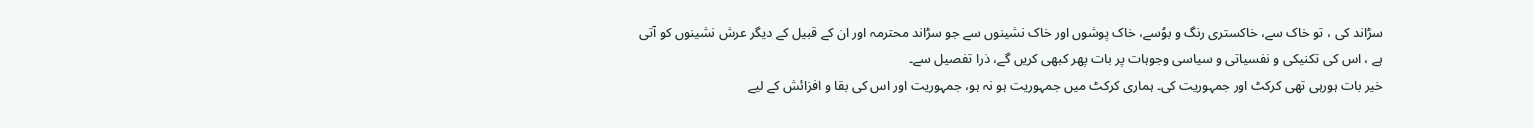سڑاند کی ، تو خاک سے، خاکستری رنگ و بوُسے، خاک پوشوں اور خاک نشینوں سے جو سڑاند محترمہ اور ان کے قبیل کے دیگر عرش نشینوں کو آتی ہے ، اس کی تکنیکی و نفسیاتی و سیاسی وجوہات پر بات پھر کبھی کریں گے، ذرا تفصیل سے۔
خیر بات ہورہی تھی کرکٹ اور جمہوریت کی۔ ہماری کرکٹ میں جمہوریت ہو نہ ہو، جمہوریت اور اس کی بقا و افزائش کے لیے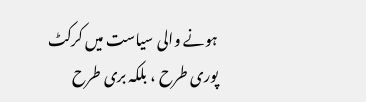ہونے والی سیاست میں کرکٹ پوری طرح ، بلکہ بری طرح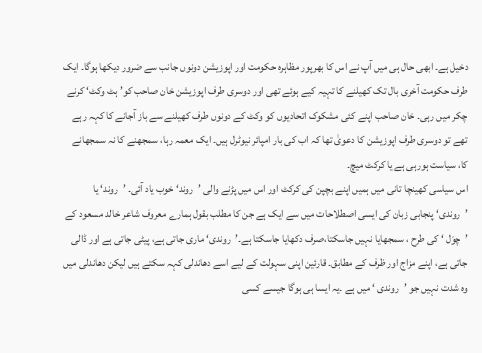دخیل ہے۔ ابھی حال ہی میں آپ نے اس کا بھرپور مظاہرہ حکومت اور اپوزیشن دونوں جانب سے ضرور دیکھا ہوگا۔ ایک طرف حکومت آخری بال تک کھیلنے کا تہیہ کیے ہوئے تھی اور دوسری طرف اپوزیشن خان صاحب کو’ ہٹ وکٹ‘ کرنے چکر میں رہی۔ خان صاحب اپنے کئی مشکوک اتحادیوں کو وکٹ کے دونوں طرف کھیلنے سے باز آجانے کا کہہ رہے تھے تو دوسری طرف اپوزیشن کا دعویٰ تھا کہ اب کی بار امپائر نیوٹرل ہیں۔ ایک معمہ رہا، سمجھنے کا نہ سمجھانے کا، سیاست ہورہی ہے یا کرکٹ میچ۔
اس سیاسی کھینچا تانی میں ہمیں اپنے بچپن کی کرکٹ اور اس میں پڑنے والی ’روند‘ خوب یاد آئی۔ ’روند‘ یا ’روندی‘ پنجابی زبان کی ایسی اصطلاحات میں سے ایک ہے جن کا مطلب بقول ہمارے معروف شاعر خالد مسعود کے ’چوَل ‘ کی طرح ، سمجھایا نہیں جاسکتا،صرف دکھایا جاسکتا ہے۔’روندی‘ ماری جاتی ہے، پیٹی جاتی ہے اور ڈالی جاتی ہے، اپنے مزاج اور ظرف کے مطابق۔ قارئین اپنی سہولت کے لیے اسے دھاندلی کہہ سکتے ہیں لیکن دھاندلی میں وہ شدت نہیں جو ’روندی ‘ میں ہے ۔یہ ایسا ہی ہوگا جیسے کسی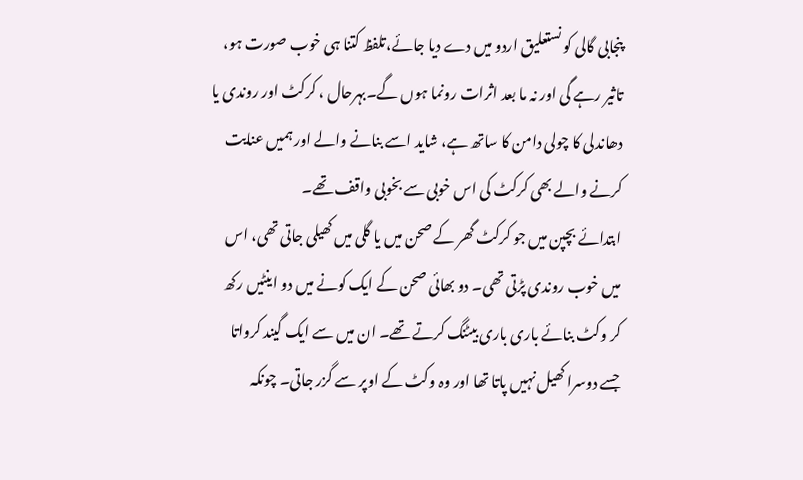پنجابی گالی کو نستعلیق اردو میں دے دیا جائے،تلفظ کتنا ہی خوب صورت ہو، تاثیر رہے گی اور نہ ما بعد اثرات رونما ہوں گے۔بہرحال ، کرکٹ اور روندی یا دھاندلی کا چولی دامن کا ساتھ ہے، شاید اسے بنانے والے اور ہمیں عنایت کرنے والے بھی کرکٹ کی اس خوبی سے بخوبی واقف تھے۔
ابتدائے بچپن میں جو کرکٹ گھر کے صحن میں یا گلی میں کھیلی جاتی تھی، اس میں خوب روندی پڑتی تھی۔ دو بھائی صحن کے ایک کونے میں دو اینٹیں رکھ کر وکٹ بنائے باری باری بیٹنگ کرتے تھے۔ ان میں سے ایک گیند کرواتا جسے دوسرا کھیل نہیں پاتا تھا اور وہ وکٹ کے اوپر سے گزر جاتی۔ چونکہ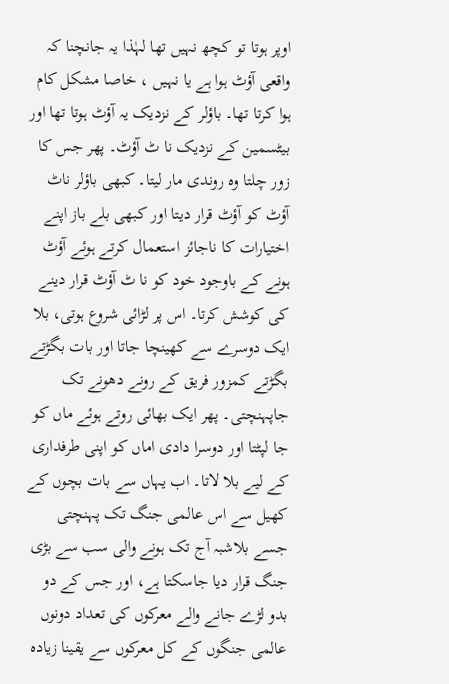اوپر ہوتا تو کچھ نہیں تھا لہٰذا یہ جانچنا کہ واقعی آؤٹ ہوا ہے یا نہیں ، خاصا مشکل کام ہوا کرتا تھا۔ باؤلر کے نزدیک یہ آؤٹ ہوتا تھا اور بیٹسمین کے نزدیک نا ٹ آؤٹ۔ پھر جس کا زور چلتا وہ روندی مار لیتا۔ کبھی باؤلر ناٹ آؤٹ کو آؤٹ قرار دیتا اور کبھی بلے باز اپنے اختیارات کا ناجائز استعمال کرتے ہوئے آؤٹ ہونے کے باوجود خود کو نا ٹ آؤٹ قرار دینے کی کوشش کرتا۔ اس پر لڑائی شروع ہوتی، بلا ایک دوسرے سے کھینچا جاتا اور بات بگڑتے بگڑتے کمزور فریق کے رونے دھونے تک جاپہنچتی۔ پھر ایک بھائی روتے ہوئے ماں کو جا لپٹتا اور دوسرا دادی اماں کو اپنی طرفداری کے لیے بلا لاتا۔ اب یہاں سے بات بچوں کے کھیل سے اس عالمی جنگ تک پہنچتی جسے بلاشبہ آج تک ہونے والی سب سے بڑی جنگ قرار دیا جاسکتا ہے، اور جس کے دو بدو لڑے جانے والے معرکوں کی تعداد دونوں عالمی جنگوں کے کل معرکوں سے یقینا زیادہ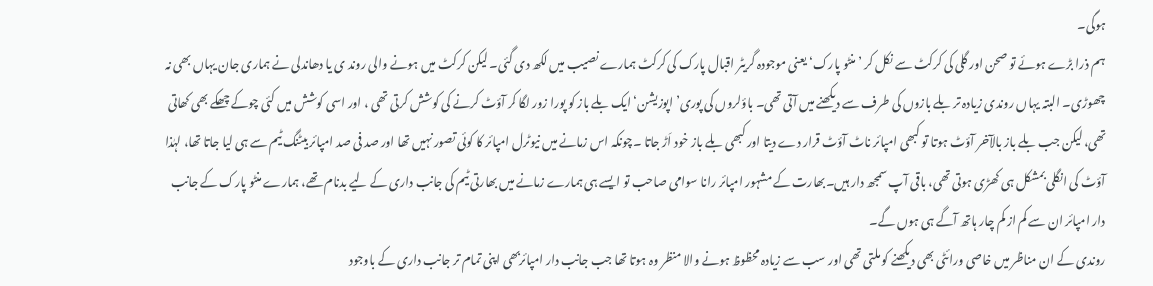ہوگی۔
ہم ذرا بڑے ہوئے تو صحن اور گلی کی کرکٹ سے نکل کر ’منٹو پارک‘ یعنی موجودہ گریٹر اقبال پارک کی کرکٹ ہمارے نصیب میں لکھ دی گئی۔ لیکن کرکٹ میں ہونے والی روند ی یا دھاندلی نے ہماری جان یہاں بھی نہ چھوڑی۔ البتہ یہاں روندی زیادہ تر بلے بازوں کی طرف سے دیکھنے میں آتی تھی۔ باؤلروں کی پوری’ اپوزیشن‘ ایک بلے باز کو پورا زور لگا کر آؤٹ کرنے کی کوشش کرتی تھی ، اور اسی کوشش میں کئی چوکے چھکے بھی کھاتی تھی، لیکن جب بلے باز بالآخر آؤٹ ہوتا تو کبھی امپائر ناٹ آؤٹ قرار دے دیتا اور کبھی بلے باز خود اَڑ جاتا ۔چونکہ اس زمانے میں نیوٹرل امپائر کا کوئی تصور نہیں تھا اور صد فی صد امپائر بیٹنگ ٹیم سے ہی لیا جاتا تھا، لہٰذا آؤٹ کی انگلی بمشکل ہی کھڑی ہوتی تھی، باقی آپ سمجھ دار ہیں۔بھارت کے مشہور امپائر رانا سوامی صاحب تو ایسے ہی ہمارے زمانے میں بھارتی ٹیم کی جانب داری کے لیے بدنام تھے، ہمارے منٹو پارک کے جانب دار امپائر ان سے کم از کم چار ہاتھ آگے ہی ہوں گے۔
روندی کے ان مناظر میں خاصی ورائٹی بھی دیکھنے کو ملتی تھی اور سب سے زیادہ محظوظ ہونے والا منظر وہ ہوتا تھا جب جانب دار امپائربھی اپنی تمام تر جانب داری کے باوجود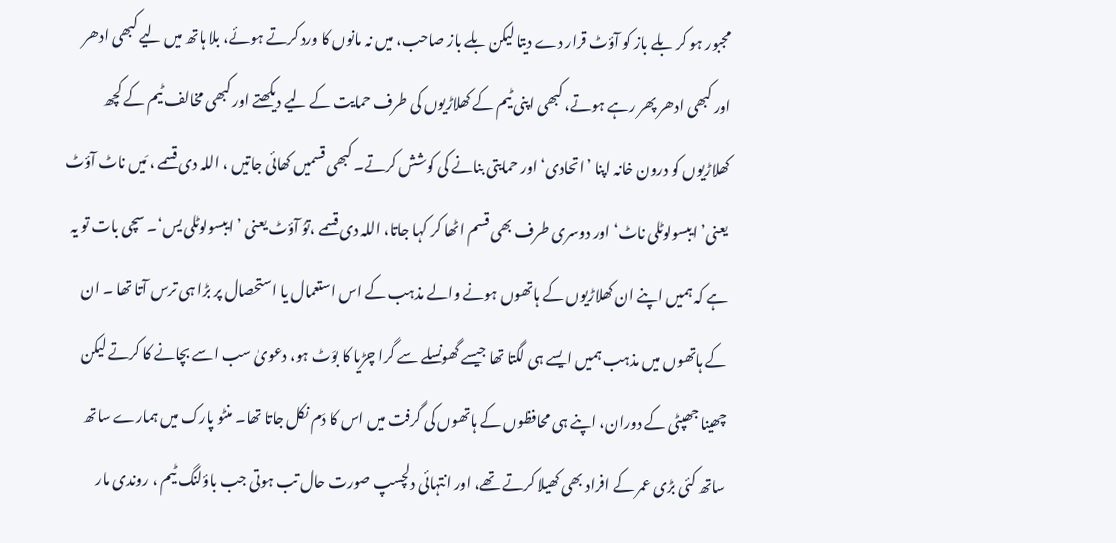مجبور ہو کر بلے باز کو آؤٹ قرار دے دیتا لیکن بلے باز صاحب، میں نہ مانوں کا ورد کرتے ہوئے، بلا ہاتھ میں لیے کبھی ادھر اور کبھی ادھر پھر رہے ہوتے، کبھی اپنی ٹیم کے کھلاڑیوں کی طرف حمایت کے لیے دیکھتے اور کبھی مخالف ٹیم کے کچھ کھلاڑیوں کو درون خانہ اپنا ’اتحادی‘ اور حمایتی بنانے کی کوشش کرتے۔ کبھی قسمیں کھائی جاتیں ، اللہ دی قسمے ، مَیں ناٹ آؤٹ یعنی’ ایبسولوٹلی ناٹ‘اور دوسری طرف بھی قسم اٹھا کر کہا جاتا، اللہ دی قسمے ،توُ آؤٹ یعنی ’ایبسولوٹلی یس‘۔ سچی بات تو یہ ہے کہ ہمیں اپنے ان کھلاڑیوں کے ہاتھوں ہونے والے مذہب کے اس استعمال یا استحصال پر بڑا ہی ترس آتا تھا ۔ ان کے ہاتھوں میں مذہب ہمیں ایسے ہی لگتا تھا جیسے گھونسلے سے گرا چڑیا کا بوَٹ ہو، دعویٰ سب اسے بچانے کا کرتے لیکن چھینا جھپٹی کے دوران، اپنے ہی محافظوں کے ہاتھوں کی گرفت میں اس کا دَم نکل جاتا تھا۔ منٹو پارک میں ہمارے ساتھ ساتھ کئی بڑی عمر کے افراد بھی کھیلا کرتے تھے، اور انتہائی دلچسپ صورت حال تب ہوتی جب باؤلنگ ٹیم ، روندی مار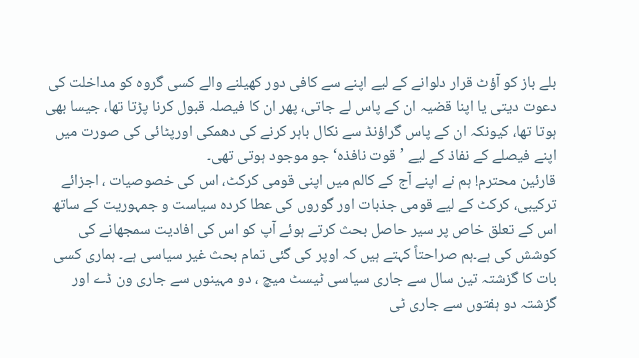بلے باز کو آؤٹ قرار دلوانے کے لیے اپنے سے کافی دور کھیلنے والے کسی گروہ کو مداخلت کی دعوت دیتی یا اپنا قضیہ ان کے پاس لے جاتی، پھر ان کا فیصلہ قبول کرنا پڑتا تھا، جیسا بھی ہوتا تھا، کیونکہ ان کے پاس گراؤنڈ سے نکال باہر کرنے کی دھمکی اورپٹائی کی صورت میں اپنے فیصلے کے نفاذ کے لیے ’قوت نافذہ‘ جو موجود ہوتی تھی۔
قارئین محترم! ہم نے اپنے آج کے کالم میں اپنی قومی کرکٹ، اس کی خصوصیات ، اجزائے ترکیبی، کرکٹ کے لیے قومی جذبات اور گوروں کی عطا کردہ سیاست و جمہوریت کے ساتھ اس کے تعلق خاص پر سیر حاصل بحث کرتے ہوئے آپ کو اس کی افادیت سمجھانے کی کوشش کی ہے۔ہم صراحتاً کہتے ہیں کہ اوپر کی گئی تمام بحث غیر سیاسی ہے۔ ہماری کسی بات کا گزشتہ تین سال سے جاری سیاسی ٹیسٹ میچ ، دو مہینوں سے جاری ون ڈے اور گزشتہ دو ہفتوں سے جاری ٹی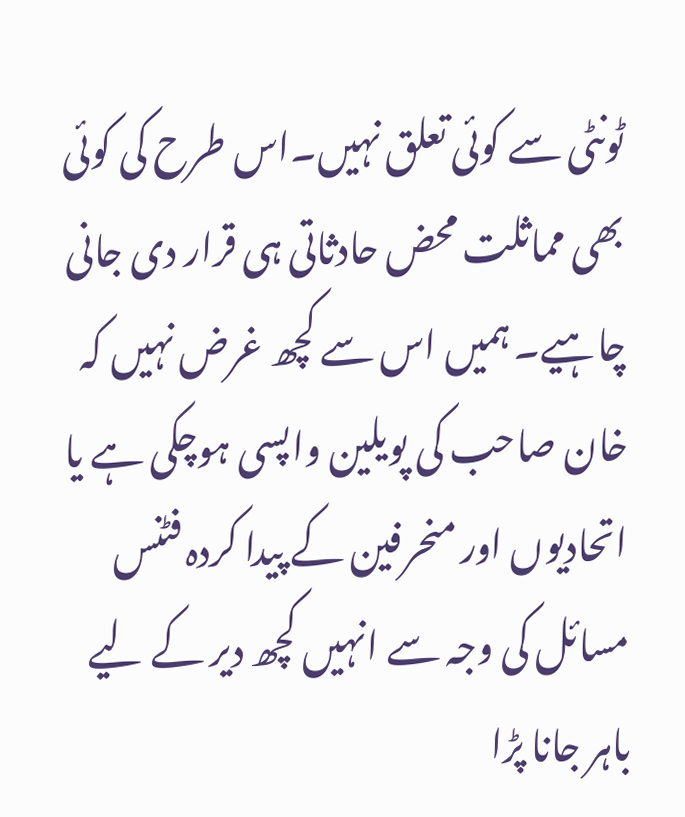ٹونٹی سے کوئی تعلق نہیں۔اس طرح کی کوئی بھی مماثلت محض حادثاتی ہی قرار دی جانی چاہیے۔ ہمیں اس سے کچھ غرض نہیں کہ خان صاحب کی پویلین واپسی ہوچکی ہے یا اتحادیوں اور منحرفین کے پیدا کردہ فٹنس مسائل کی وجہ سے انہیں کچھ دیر کے لیے باہر جانا پڑا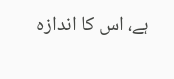ہے، اس کا اندازہ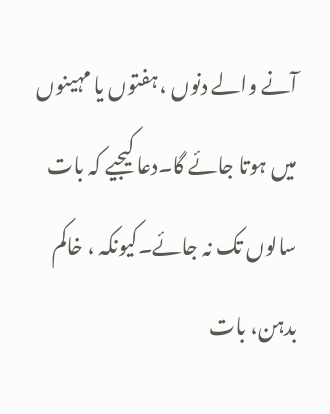آنے والے دنوں ،ہفتوں یا مہینوں میں ہوتا جائے گا۔دعا کیجیے کہ بات سالوں تک نہ جائے۔کیونکہ ، خاکم بدہن، بات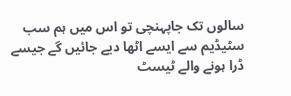سالوں تک جاپہنچی تو اس میں ہم سب سٹیڈیم سے ایسے اٹھا دیے جائیں گے جیسے ڈرا ہونے والے ٹیسٹ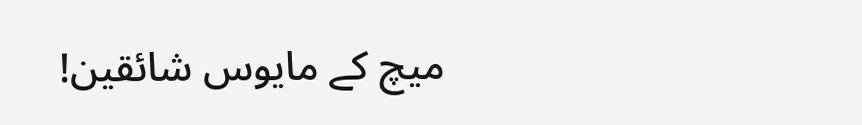میچ کے مایوس شائقین!